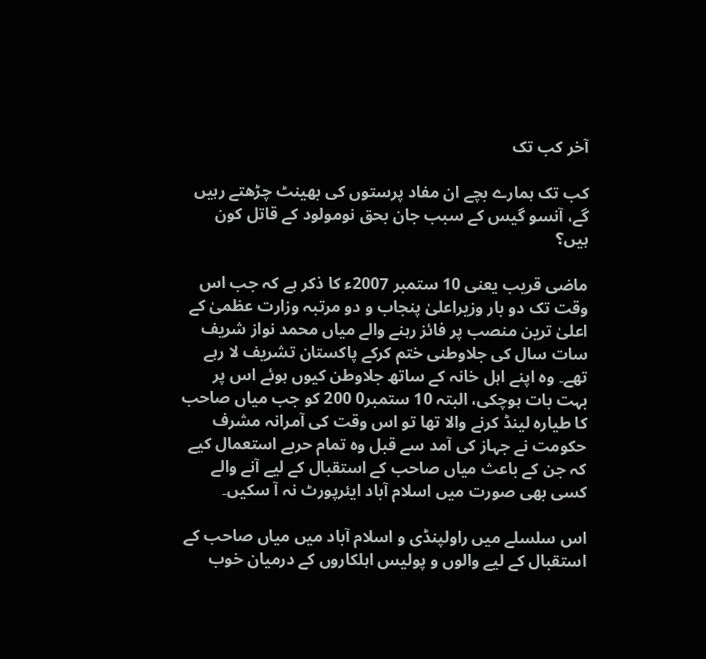آخر کب تک

کب تک ہمارے بچے ان مفاد پرستوں کی بھینٹ چڑھتے رہیں گے، آنسو گیس کے سبب جان بحق نومولود کے قاتل کون ہیں؟

ماضی قریب یعنی 10 ستمبر 2007ء کا ذکر ہے کہ جب اس وقت تک دو بار وزیراعلیٰ پنجاب و دو مرتبہ وزارت عظمیٰ کے اعلیٰ ترین منصب پر فائز رہنے والے میاں محمد نواز شریف سات سال کی جلاوطنی ختم کرکے پاکستان تشریف لا رہے تھے۔ وہ اپنے اہل خانہ کے ساتھ جلاوطن کیوں ہوئے اس پر بہت بات ہوچکی، البتہ 10 ستمبر0 200 کو جب میاں صاحب کا طیارہ لینڈ کرنے والا تھا تو اس وقت کی آمرانہ مشرف حکومت نے جہاز کی آمد سے قبل وہ تمام حربے استعمال کیے کہ جن کے باعث میاں صاحب کے استقبال کے لیے آنے والے کسی بھی صورت میں اسلام آباد ایئرپورٹ نہ آ سکیں۔

اس سلسلے میں راولپنڈی و اسلام آباد میں میاں صاحب کے استقبال کے لیے والوں و پولیس اہلکاروں کے درمیان خوب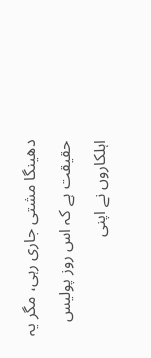دھینگا مشتی جاری رہی، مگر یہ حقیقت ہے کہ اس روز پولیس اہلکاروں نے اپنی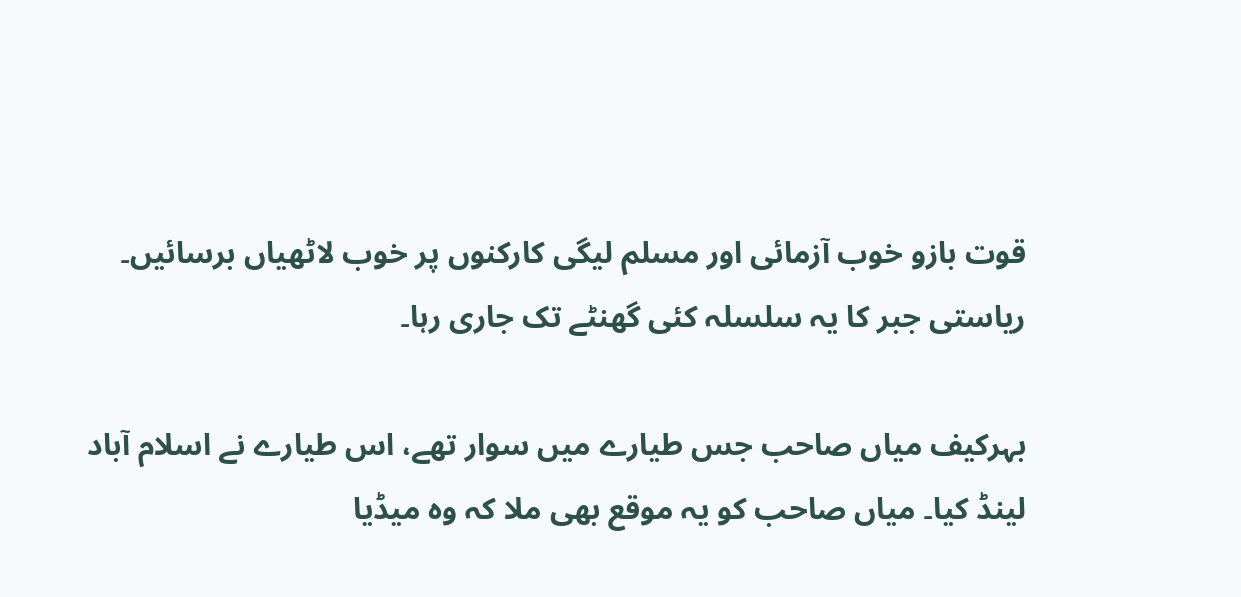قوت بازو خوب آزمائی اور مسلم لیگی کارکنوں پر خوب لاٹھیاں برسائیں۔ ریاستی جبر کا یہ سلسلہ کئی گھنٹے تک جاری رہا۔

بہرکیف میاں صاحب جس طیارے میں سوار تھے، اس طیارے نے اسلام آباد لینڈ کیا۔ میاں صاحب کو یہ موقع بھی ملا کہ وہ میڈیا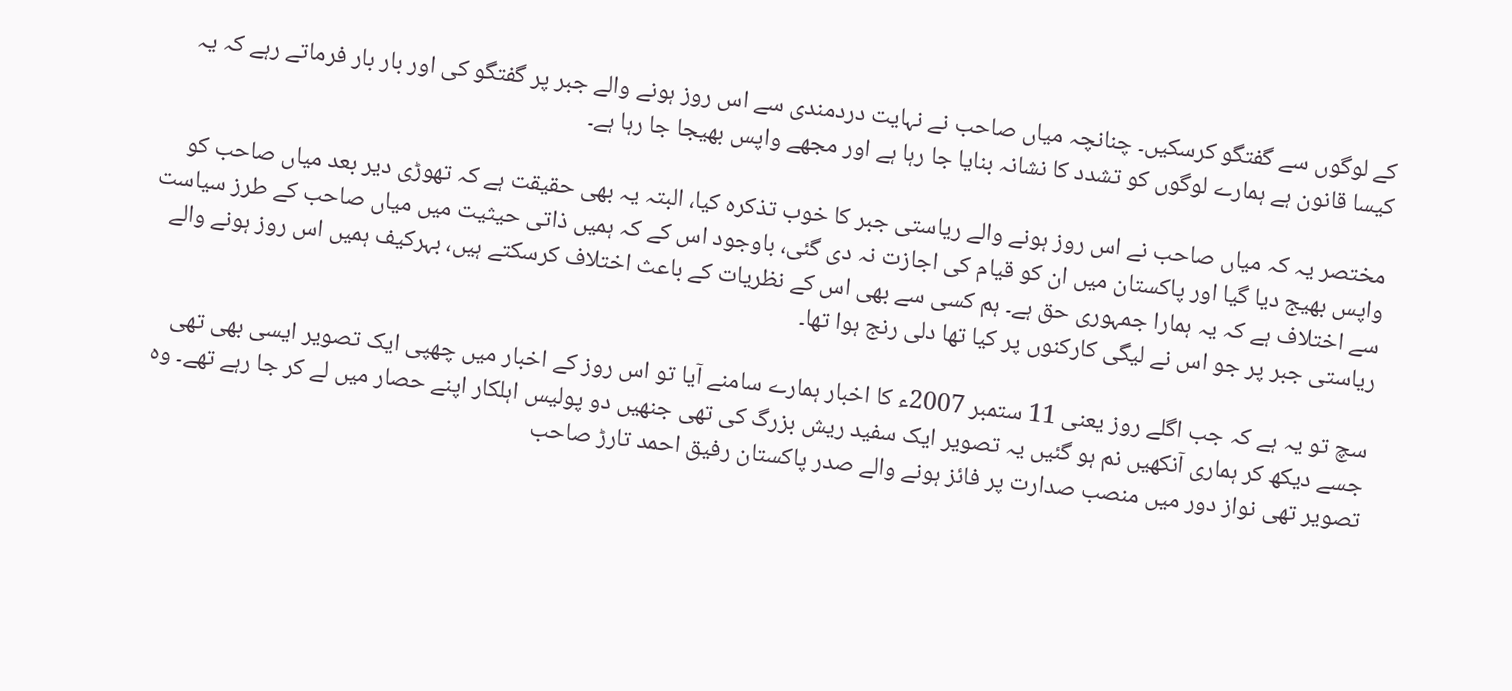کے لوگوں سے گفتگو کرسکیں۔ چنانچہ میاں صاحب نے نہایت دردمندی سے اس روز ہونے والے جبر پر گفتگو کی اور بار بار فرماتے رہے کہ یہ کیسا قانون ہے ہمارے لوگوں کو تشدد کا نشانہ بنایا جا رہا ہے اور مجھے واپس بھیجا جا رہا ہے۔

مختصر یہ کہ میاں صاحب نے اس روز ہونے والے ریاستی جبر کا خوب تذکرہ کیا، البتہ یہ بھی حقیقت ہے کہ تھوڑی دیر بعد میاں صاحب کو واپس بھیج دیا گیا اور پاکستان میں ان کو قیام کی اجازت نہ دی گئی، باوجود اس کے کہ ہمیں ذاتی حیثیت میں میاں صاحب کے طرز سیاست سے اختلاف ہے کہ یہ ہمارا جمہوری حق ہے۔ ہم کسی سے بھی اس کے نظریات کے باعث اختلاف کرسکتے ہیں، بہرکیف ہمیں اس روز ہونے والے ریاستی جبر پر جو اس نے لیگی کارکنوں پر کیا تھا دلی رنج ہوا تھا۔

سچ تو یہ ہے کہ جب اگلے روز یعنی 11 ستمبر 2007ء کا اخبار ہمارے سامنے آیا تو اس روز کے اخبار میں چھپی ایک تصویر ایسی بھی تھی جسے دیکھ کر ہماری آنکھیں نم ہو گئیں یہ تصویر ایک سفید ریش بزرگ کی تھی جنھیں دو پولیس اہلکار اپنے حصار میں لے کر جا رہے تھے۔ وہ تصویر تھی نواز دور میں منصب صدارت پر فائز ہونے والے صدر پاکستان رفیق احمد تارڑ صاحب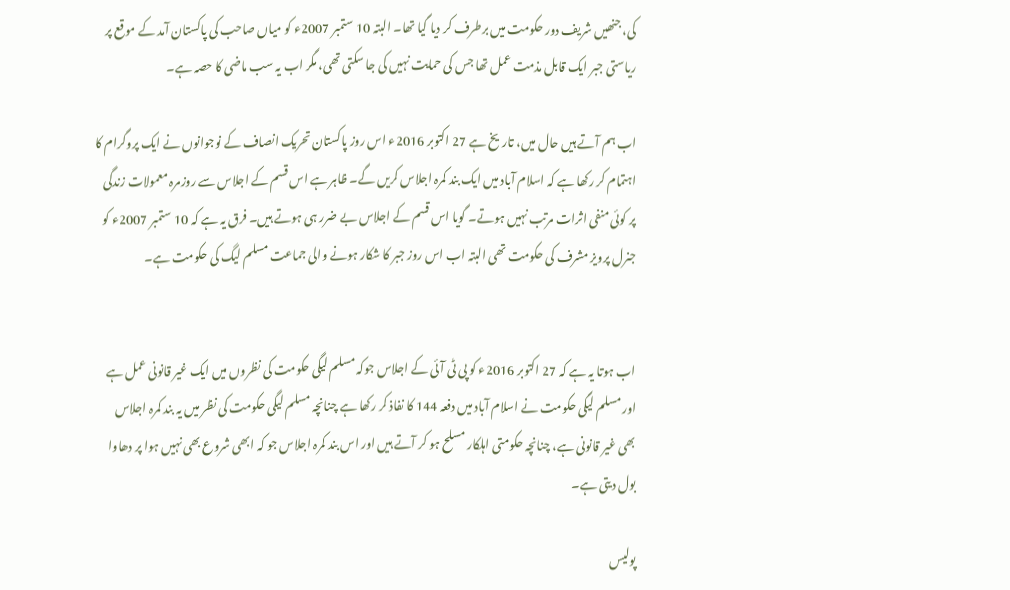کی، جنھیں شریف دور حکومت میں برطرف کر دیا گیا تھا۔ البتہ 10 ستمبر 2007ء کو میاں صاحب کی پاکستان آمد کے موقع پر ریاستی جبر ایک قابل مذمت عمل تھا جس کی حمایت نہیں کی جا سکتی تھی، مگر اب یہ سب ماضی کا حصہ ہے۔

اب ہم آتے ہیں حال میں، تاریخ ہے 27 اکتوبر 2016ء اس روز پاکستان تحریک انصاف کے نوجوانوں نے ایک پروگرام کا اہتمام کر رکھا ہے کہ اسلام آباد میں ایک بند کمرہ اجلاس کریں گے۔ ظاہر ہے اس قسم کے اجلاس سے روزمرہ معمولات زندگی پر کوئی منفی اثرات مرتب نہیں ہوتے۔ گویا اس قسم کے اجلاس بے ضرر ہی ہوتے ہیں۔ فرق یہ ہے کہ 10 ستمبر 2007ء کو جنرل پرویز مشرف کی حکومت تھی البتہ اب اس روز جبر کا شکار ہونے والی جماعت مسلم لیگ کی حکومت ہے۔


اب ہوتا یہ ہے کہ 27 اکتوبر 2016ء کو پی ٹی آئی کے اجلاس جوکہ مسلم لیگی حکومت کی نظروں میں ایک غیر قانونی عمل ہے اور مسلم لیگی حکومت نے اسلام آباد میں دفعہ 144 کا نفاذ کر رکھا ہے چنانچہ مسلم لیگی حکومت کی نظر میں یہ بند کمرہ اجلاس بھی غیر قانونی ہے، چنانچہ حکومتی اہلکار مسلح ہو کر آتے ہیں اور اس بند کمرہ اجلاس جو کہ ابھی شروع بھی نہیں ہوا پر دھاوا بول دیتی ہے۔

پولیس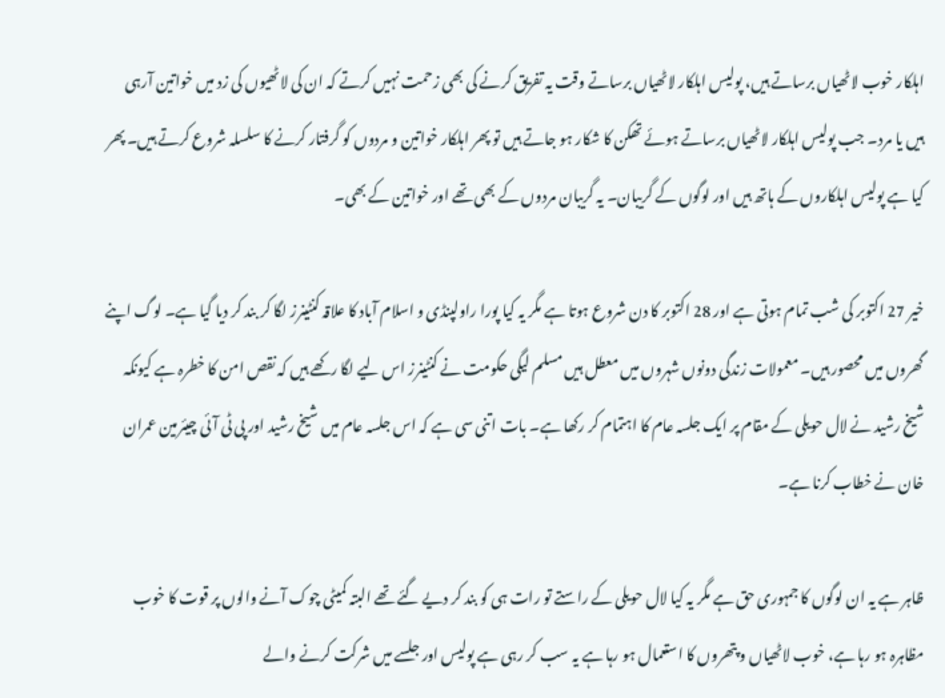اہلکار خوب لاٹھیاں برساتے ہیں، پولیس اہلکار لاٹھیاں برساتے وقت یہ تفریق کرنے کی بھی زحمت نہیں کرتے کہ ان کی لاٹھیوں کی زد میں خواتین آرہی ہیں یا مرد۔ جب پولیس اہلکار لاٹھیاں برساتے ہوئے تھکن کا شکار ہو جاتے ہیں تو پھر اہلکار خواتین و مردوں کو گرفتار کرنے کا سلسلہ شروع کرتے ہیں۔ پھر کیا ہے پولیس اہلکاروں کے ہاتھ ہیں اور لوگوں کے گریبان۔ یہ گریبان مردوں کے بھی تھے اور خواتین کے بھی۔

خیر 27 اکتوبر کی شب تمام ہوتی ہے اور 28 اکتوبر کا دن شروع ہوتا ہے مگر یہ کیا پورا راولپنڈی و اسلام آباد کا علاقہ کنٹینرز لگا کر بند کر دیا گیا ہے۔ لوگ اپنے گھروں میں محصور ہیں۔ معمولات زندگی دونوں شہروں میں معطل ہیں مسلم لیگی حکومت نے کنٹینرز اس لیے لگا رکھے ہیں کہ نقص امن کا خطرہ ہے کیونکہ شیخ رشید نے لال حویلی کے مقام پر ایک جلسہ عام کا اہتمام کر رکھا ہے۔ بات اتنی سی ہے کہ اس جلسہ عام میں شیخ رشید اور پی ٹی آئی چیئرمین عمران خان نے خطاب کرنا ہے۔

ظاہر ہے یہ ان لوگوں کا جمہوری حق ہے مگر یہ کیا لال حویلی کے راستے تو رات ہی کو بند کر دیے گئے تھے البتہ کمیٹی چوک آنے والوں پر قوت کا خوب مظاہرہ ہو رہا ہے، خوب لاٹھیاں و پتھروں کا استعمال ہو رہا ہے یہ سب کر رہی ہے پولیس اور جلسے میں شرکت کرنے والے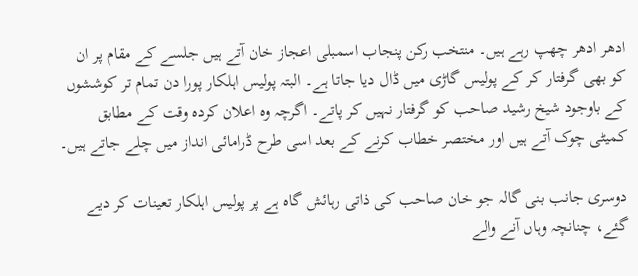ادھر ادھر چھپ رہے ہیں۔ منتخب رکن پنجاب اسمبلی اعجاز خان آتے ہیں جلسے کے مقام پر ان کو بھی گرفتار کر کے پولیس گاڑی میں ڈال دیا جاتا ہے۔ البتہ پولیس اہلکار پورا دن تمام تر کوششوں کے باوجود شیخ رشید صاحب کو گرفتار نہیں کر پاتے۔ اگرچہ وہ اعلان کردہ وقت کے مطابق کمیٹی چوک آتے ہیں اور مختصر خطاب کرنے کے بعد اسی طرح ڈرامائی انداز میں چلے جاتے ہیں۔

دوسری جانب بنی گالہ جو خان صاحب کی ذاتی رہائش گاہ ہے پر پولیس اہلکار تعینات کر دیے گئے، چنانچہ وہاں آنے والے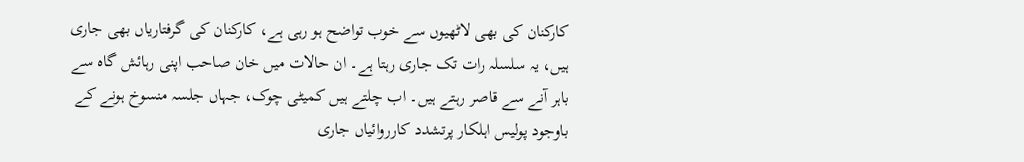کارکنان کی بھی لاٹھیوں سے خوب تواضح ہو رہی ہے، کارکنان کی گرفتاریاں بھی جاری ہیں، یہ سلسلہ رات تک جاری رہتا ہے۔ ان حالات میں خان صاحب اپنی رہائش گاہ سے باہر آنے سے قاصر رہتے ہیں۔ اب چلتے ہیں کمیٹی چوک، جہاں جلسہ منسوخ ہونے کے باوجود پولیس اہلکار پرتشدد کارروائیاں جاری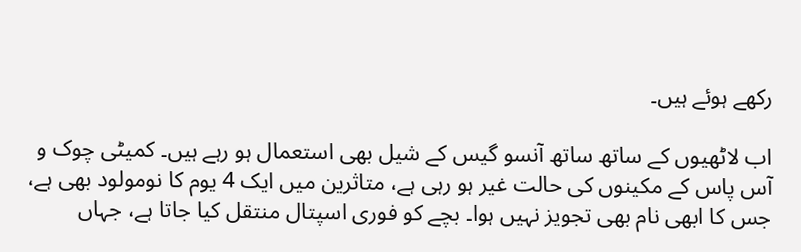رکھے ہوئے ہیں۔

اب لاٹھیوں کے ساتھ ساتھ آنسو گیس کے شیل بھی استعمال ہو رہے ہیں۔ کمیٹی چوک و آس پاس کے مکینوں کی حالت غیر ہو رہی ہے، متاثرین میں ایک 4 یوم کا نومولود بھی ہے، جس کا ابھی نام بھی تجویز نہیں ہوا۔ بچے کو فوری اسپتال منتقل کیا جاتا ہے، جہاں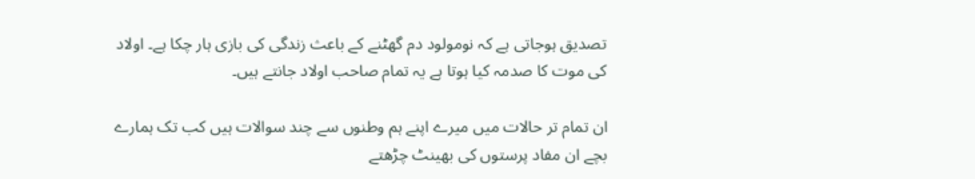تصدیق ہوجاتی ہے کہ نومولود دم گھٹنے کے باعث زندگی کی بازی ہار چکا ہے۔ اولاد کی موت کا صدمہ کیا ہوتا ہے یہ تمام صاحب اولاد جانتے ہیں۔

ان تمام تر حالات میں میرے اپنے ہم وطنوں سے چند سوالات ہیں کب تک ہمارے بچے ان مفاد پرستوں کی بھینٹ چڑھتے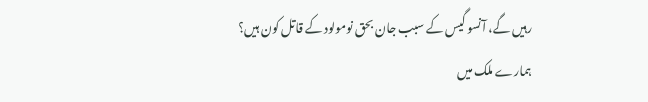رہیں گے، آنسو گیس کے سبب جان بحق نومولود کے قاتل کون ہیں؟ ہمارے ملک میں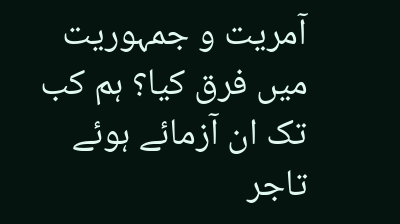آمریت و جمہوریت میں فرق کیا؟ ہم کب تک ان آزمائے ہوئے تاجر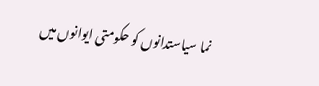نما سیاستدانوں کو حکومتی ایوانوں میں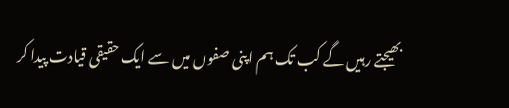بھیجتے رہیں گے کب تک ہم اپنی صفوں میں سے ایک حقیقی قیادت پیدا کر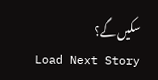سکیں گے؟
Load Next Story